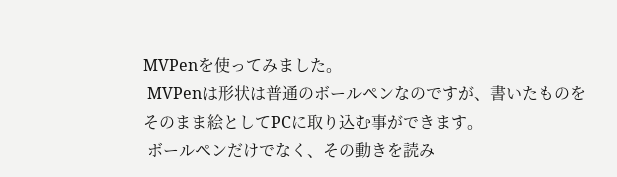MVPenを使ってみました。
 MVPenは形状は普通のボールペンなのですが、書いたものをそのまま絵としてPCに取り込む事ができます。
 ボールペンだけでなく、その動きを読み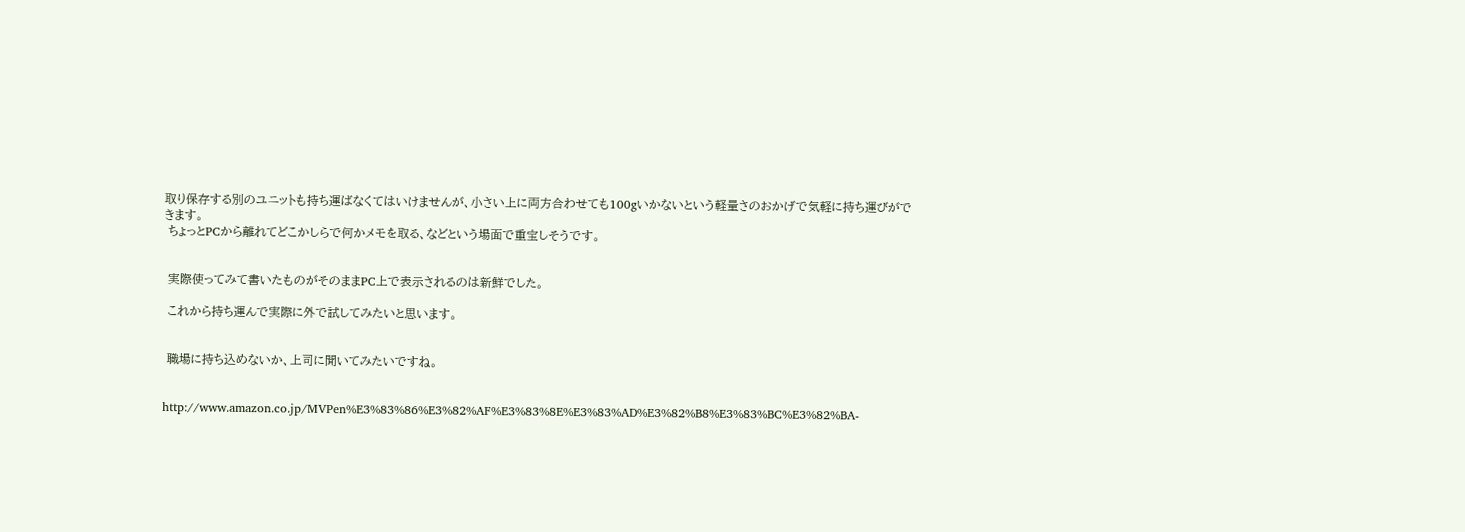取り保存する別のユニットも持ち運ばなくてはいけませんが、小さい上に両方合わせても100gいかないという軽量さのおかげで気軽に持ち運びができます。
 ちょっとPCから離れてどこかしらで何かメモを取る、などという場面で重宝しそうです。


 実際使ってみて書いたものがそのままPC上で表示されるのは新鮮でした。

 これから持ち運んで実際に外で試してみたいと思います。


 職場に持ち込めないか、上司に聞いてみたいですね。


http://www.amazon.co.jp/MVPen%E3%83%86%E3%82%AF%E3%83%8E%E3%83%AD%E3%82%B8%E3%83%BC%E3%82%BA-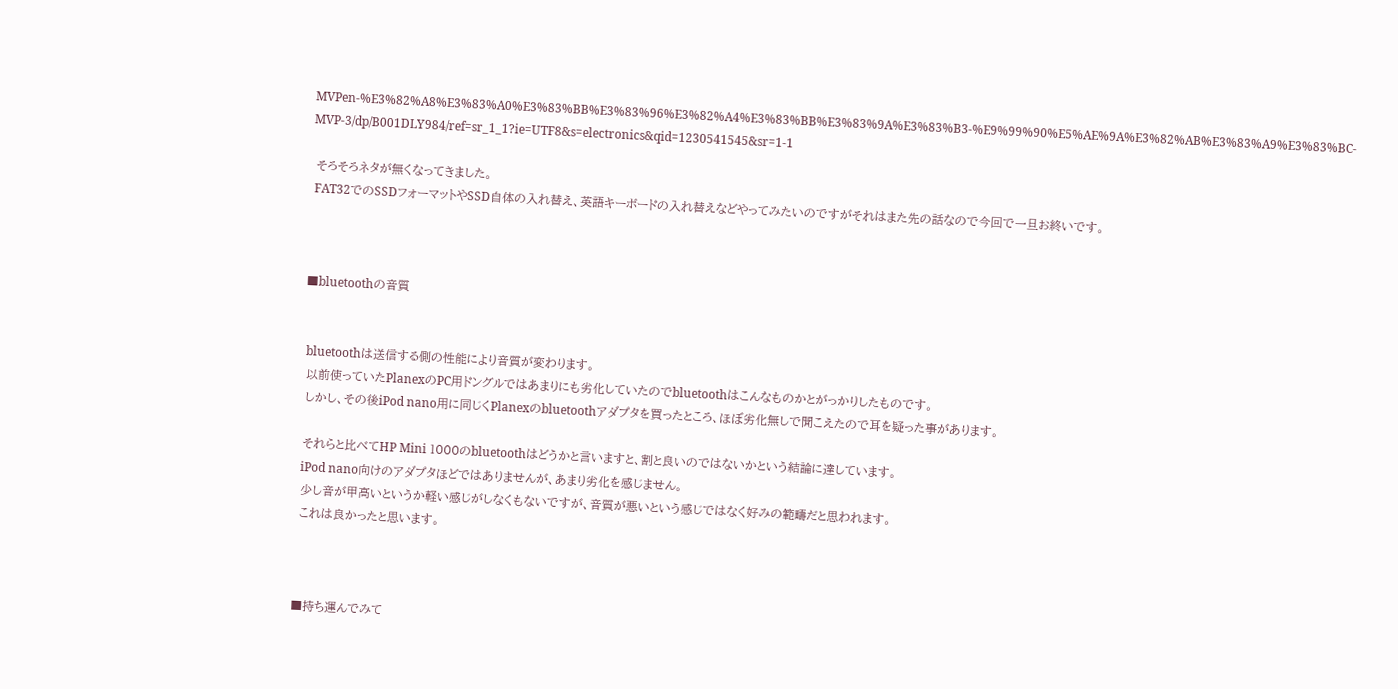MVPen-%E3%82%A8%E3%83%A0%E3%83%BB%E3%83%96%E3%82%A4%E3%83%BB%E3%83%9A%E3%83%B3-%E9%99%90%E5%AE%9A%E3%82%AB%E3%83%A9%E3%83%BC-MVP-3/dp/B001DLY984/ref=sr_1_1?ie=UTF8&s=electronics&qid=1230541545&sr=1-1

 そろそろネタが無くなってきました。
 FAT32でのSSDフォーマットやSSD自体の入れ替え、英語キーボードの入れ替えなどやってみたいのですがそれはまた先の話なので今回で一旦お終いです。



■bluetoothの音質


 bluetoothは送信する側の性能により音質が変わります。
 以前使っていたPlanexのPC用ドングルではあまりにも劣化していたのでbluetoothはこんなものかとがっかりしたものです。
 しかし、その後iPod nano用に同じくPlanexのbluetoothアダプタを買ったところ、ほぼ劣化無しで聞こえたので耳を疑った事があります。

 それらと比べてHP Mini 1000のbluetoothはどうかと言いますと、割と良いのではないかという結論に達しています。
 iPod nano向けのアダプタほどではありませんが、あまり劣化を感じません。
 少し音が甲高いというか軽い感じがしなくもないですが、音質が悪いという感じではなく好みの範疇だと思われます。
 これは良かったと思います。



■持ち運んでみて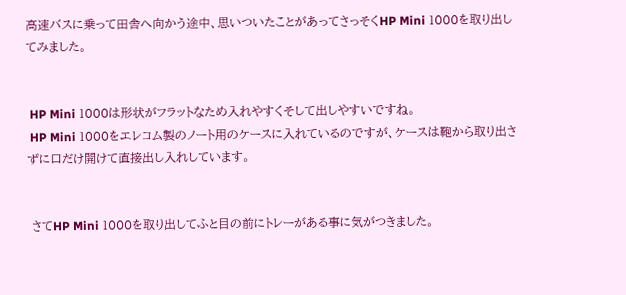高速バスに乗って田舎へ向かう途中、思いついたことがあってさっそくHP Mini 1000を取り出してみました。


 HP Mini 1000は形状がフラットなため入れやすくそして出しやすいですね。
 HP Mini 1000をエレコム製のノート用のケースに入れているのですが、ケースは鞄から取り出さずに口だけ開けて直接出し入れしています。


 さてHP Mini 1000を取り出してふと目の前にトレーがある事に気がつきました。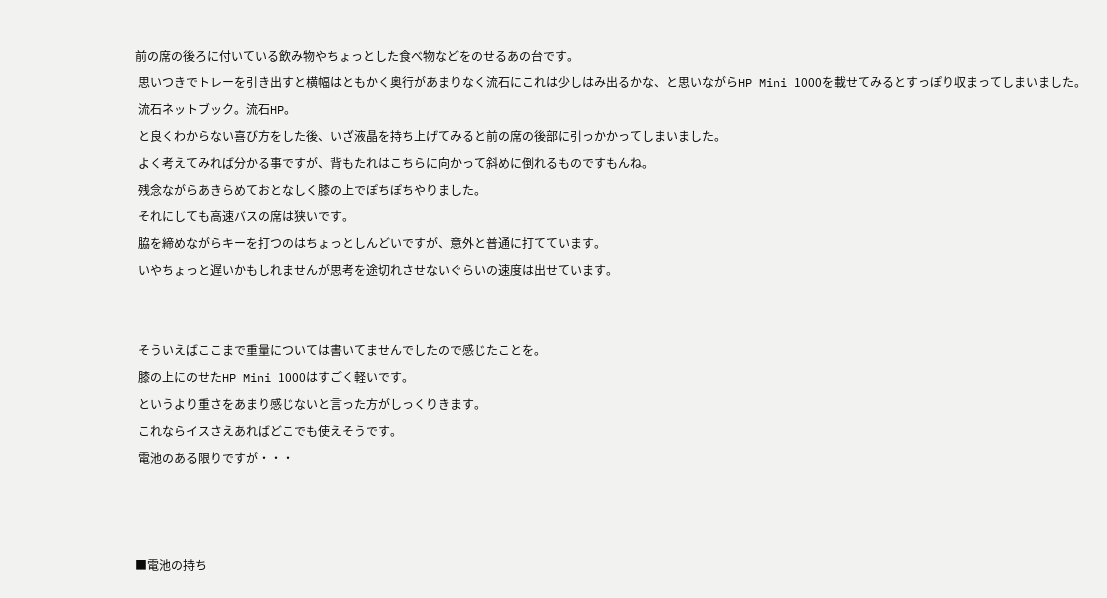前の席の後ろに付いている飲み物やちょっとした食べ物などをのせるあの台です。
 思いつきでトレーを引き出すと横幅はともかく奥行があまりなく流石にこれは少しはみ出るかな、と思いながらHP Mini 1000を載せてみるとすっぽり収まってしまいました。
 流石ネットブック。流石HP。
 と良くわからない喜び方をした後、いざ液晶を持ち上げてみると前の席の後部に引っかかってしまいました。
 よく考えてみれば分かる事ですが、背もたれはこちらに向かって斜めに倒れるものですもんね。
 残念ながらあきらめておとなしく膝の上でぽちぽちやりました。
 それにしても高速バスの席は狭いです。
 脇を締めながらキーを打つのはちょっとしんどいですが、意外と普通に打てています。
 いやちょっと遅いかもしれませんが思考を途切れさせないぐらいの速度は出せています。


 そういえばここまで重量については書いてませんでしたので感じたことを。
 膝の上にのせたHP Mini 1000はすごく軽いです。
 というより重さをあまり感じないと言った方がしっくりきます。
 これならイスさえあればどこでも使えそうです。
 電池のある限りですが・・・



■電池の持ち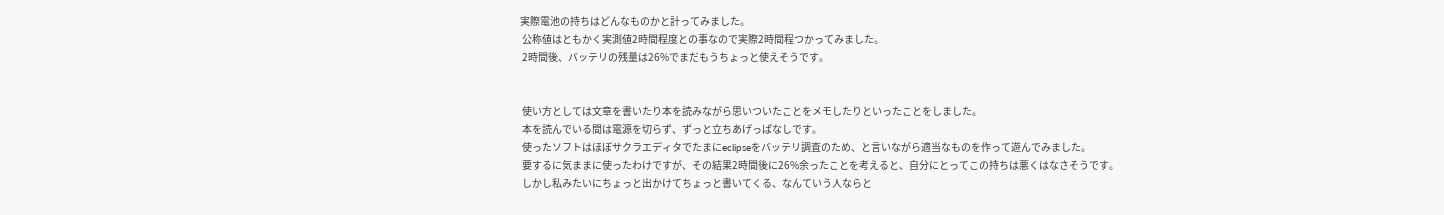実際電池の持ちはどんなものかと計ってみました。
 公称値はともかく実測値2時間程度との事なので実際2時間程つかってみました。
 2時間後、バッテリの残量は26%でまだもうちょっと使えそうです。


 使い方としては文章を書いたり本を読みながら思いついたことをメモしたりといったことをしました。
 本を読んでいる間は電源を切らず、ずっと立ちあげっぱなしです。
 使ったソフトはほぼサクラエディタでたまにeclipseをバッテリ調査のため、と言いながら適当なものを作って遊んでみました。
 要するに気ままに使ったわけですが、その結果2時間後に26%余ったことを考えると、自分にとってこの持ちは悪くはなさそうです。
 しかし私みたいにちょっと出かけてちょっと書いてくる、なんていう人ならと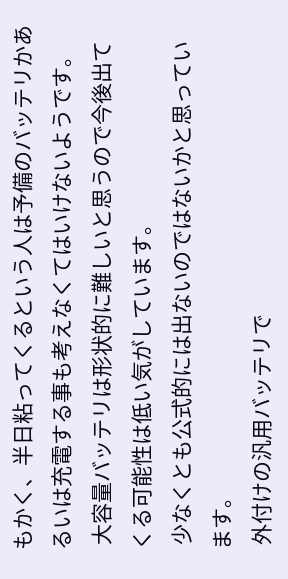もかく、半日粘ってくるという人は予備のバッテリかあるいは充電する事も考えなくてはいけないようです。
 大容量バッテリは形状的に難しいと思うので今後出てくる可能性は低い気がしています。
 少なくとも公式的には出ないのではないかと思っています。
 外付けの汎用バッテリで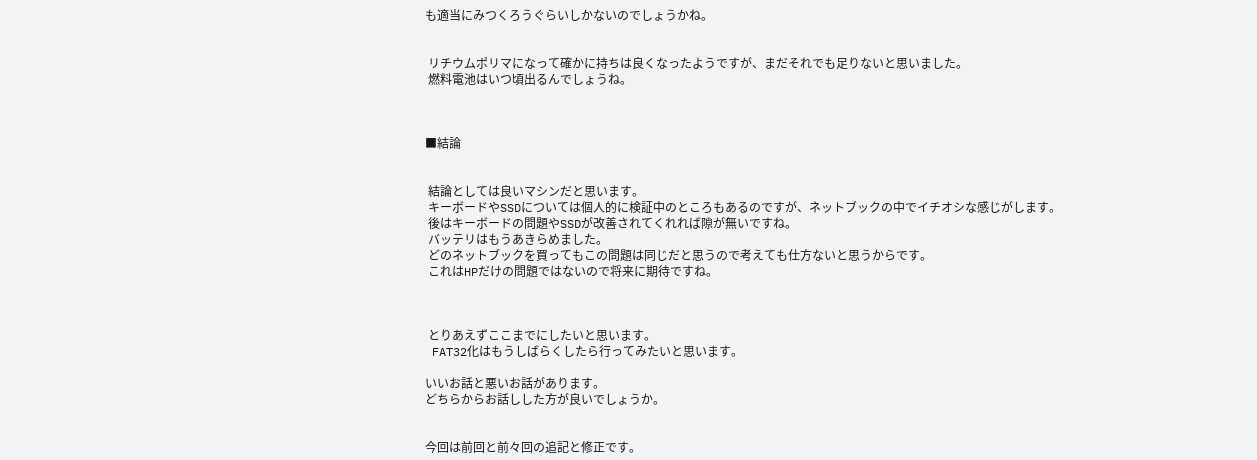も適当にみつくろうぐらいしかないのでしょうかね。


 リチウムポリマになって確かに持ちは良くなったようですが、まだそれでも足りないと思いました。
 燃料電池はいつ頃出るんでしょうね。



■結論


 結論としては良いマシンだと思います。
 キーボードやSSDについては個人的に検証中のところもあるのですが、ネットブックの中でイチオシな感じがします。
 後はキーボードの問題やSSDが改善されてくれれば隙が無いですね。
 バッテリはもうあきらめました。
 どのネットブックを買ってもこの問題は同じだと思うので考えても仕方ないと思うからです。
 これはHPだけの問題ではないので将来に期待ですね。



 とりあえずここまでにしたいと思います。
 FAT32化はもうしばらくしたら行ってみたいと思います。

いいお話と悪いお話があります。
どちらからお話しした方が良いでしょうか。


今回は前回と前々回の追記と修正です。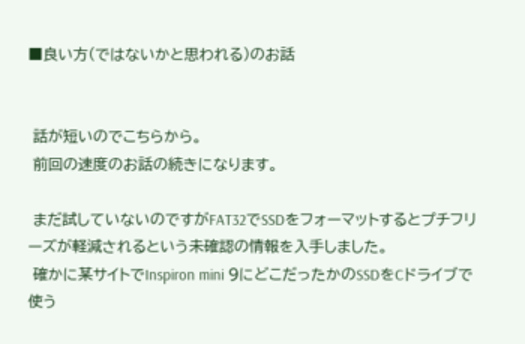■良い方(ではないかと思われる)のお話


 話が短いのでこちらから。
 前回の速度のお話の続きになります。

 まだ試していないのですがFAT32でSSDをフォーマットするとプチフリーズが軽減されるという未確認の情報を入手しました。
 確かに某サイトでInspiron mini 9にどこだったかのSSDをCドライブで使う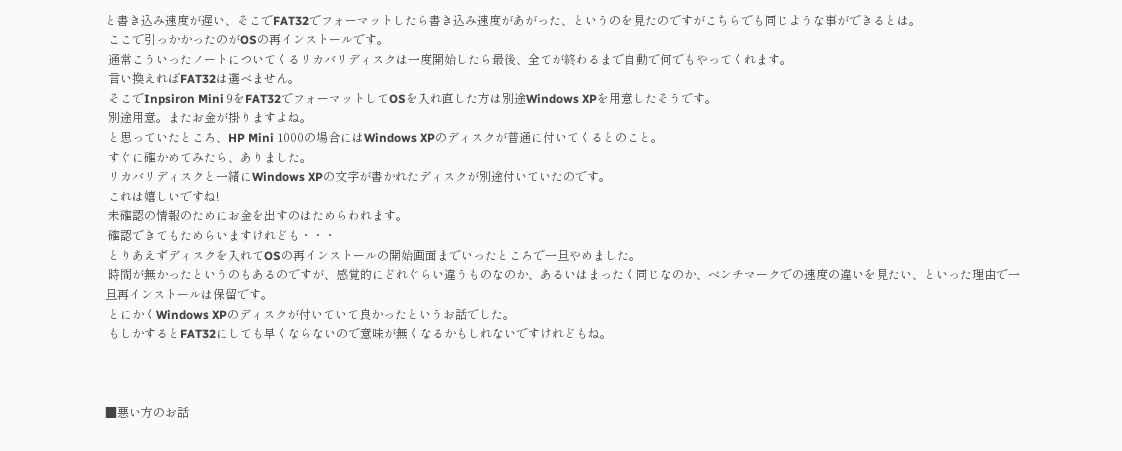と書き込み速度が遅い、そこでFAT32でフォーマットしたら書き込み速度があがった、というのを見たのですがこちらでも同じような事ができるとは。
 ここで引っかかったのがOSの再インストールです。
 通常こういったノートについてくるリカバリディスクは一度開始したら最後、全てが終わるまで自動で何でもやってくれます。
 言い換えればFAT32は選べません。
 そこでInpsiron Mini 9をFAT32でフォーマットしてOSを入れ直した方は別途Windows XPを用意したそうです。
 別途用意。またお金が掛りますよね。
 と思っていたところ、HP Mini 1000の場合にはWindows XPのディスクが普通に付いてくるとのこと。
 すぐに確かめてみたら、ありました。
 リカバリディスクと一緒にWindows XPの文字が書かれたディスクが別途付いていたのです。
 これは嬉しいですね!
 未確認の情報のためにお金を出すのはためらわれます。
 確認できてもためらいますけれども・・・
 とりあえずディスクを入れてOSの再インストールの開始画面までいったところで一旦やめました。
 時間が無かったというのもあるのですが、感覚的にどれぐらい違うものなのか、あるいはまったく同じなのか、ベンチマークでの速度の違いを見たい、といった理由で一旦再インストールは保留です。
 とにかくWindows XPのディスクが付いていて良かったというお話でした。
 もしかするとFAT32にしても早くならないので意味が無くなるかもしれないですけれどもね。



■悪い方のお話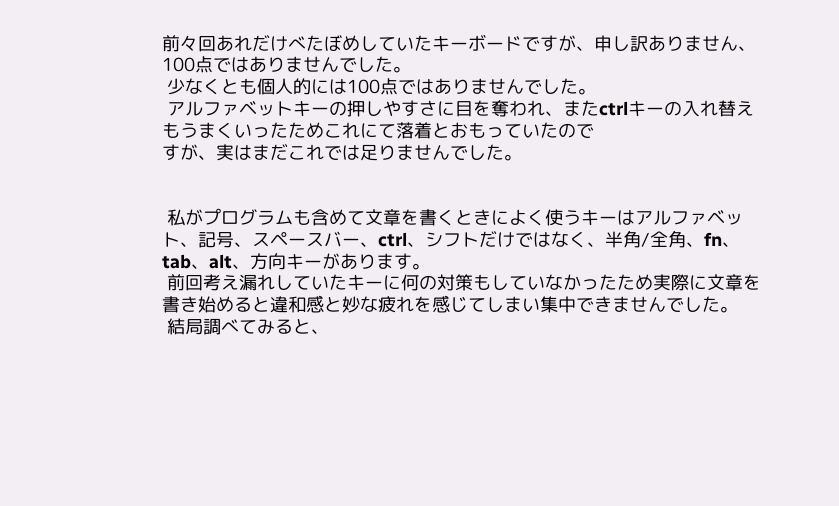前々回あれだけべたぼめしていたキーボードですが、申し訳ありません、100点ではありませんでした。
 少なくとも個人的には100点ではありませんでした。
 アルファベットキーの押しやすさに目を奪われ、またctrlキーの入れ替えもうまくいったためこれにて落着とおもっていたので
すが、実はまだこれでは足りませんでした。


 私がプログラムも含めて文章を書くときによく使うキーはアルファベット、記号、スペースバー、ctrl、シフトだけではなく、半角/全角、fn、tab、alt、方向キーがあります。
 前回考え漏れしていたキーに何の対策もしていなかったため実際に文章を書き始めると違和感と妙な疲れを感じてしまい集中できませんでした。
 結局調べてみると、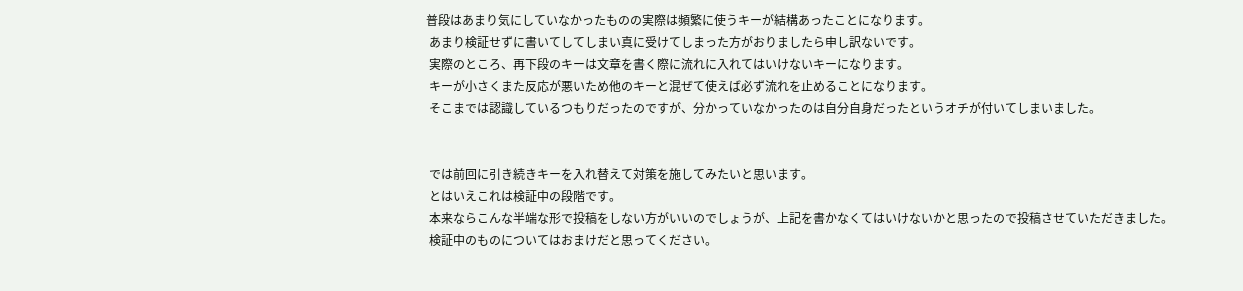普段はあまり気にしていなかったものの実際は頻繁に使うキーが結構あったことになります。
 あまり検証せずに書いてしてしまい真に受けてしまった方がおりましたら申し訳ないです。
 実際のところ、再下段のキーは文章を書く際に流れに入れてはいけないキーになります。
 キーが小さくまた反応が悪いため他のキーと混ぜて使えば必ず流れを止めることになります。
 そこまでは認識しているつもりだったのですが、分かっていなかったのは自分自身だったというオチが付いてしまいました。


 では前回に引き続きキーを入れ替えて対策を施してみたいと思います。
 とはいえこれは検証中の段階です。
 本来ならこんな半端な形で投稿をしない方がいいのでしょうが、上記を書かなくてはいけないかと思ったので投稿させていただきました。
 検証中のものについてはおまけだと思ってください。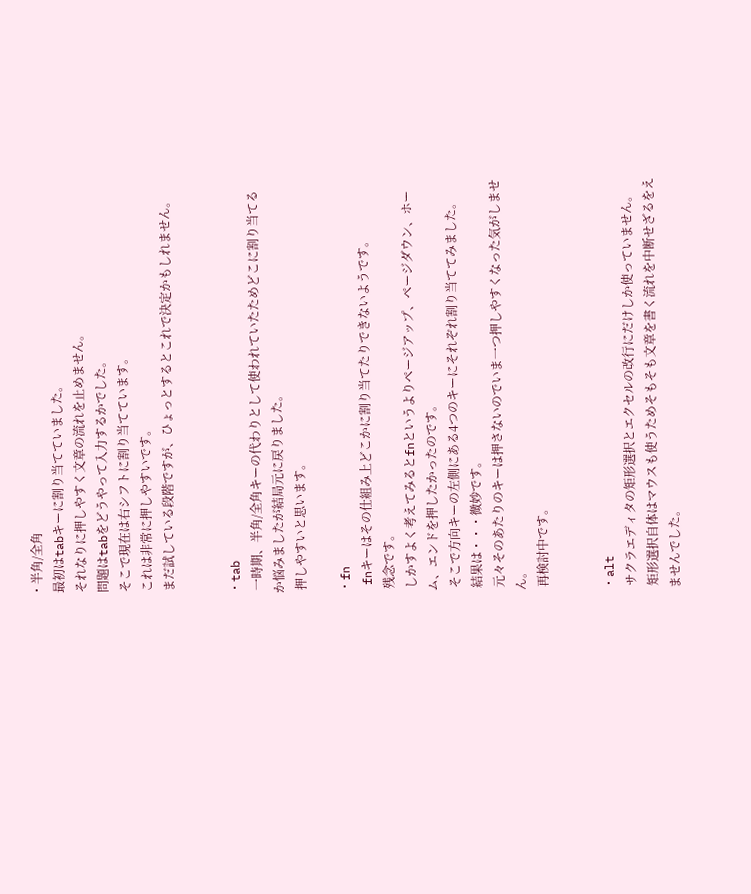・半角/全角
 最初はtabキーに割り当てていました。
 それなりに押しやすく文章の流れを止めません。
 問題はtabをどうやって入力するかでした。
 そこで現在は右シフトに割り当てています。
 これは非常に押しやすいです。
 まだ試している段階ですが、ひょっとするとこれで決定かもしれません。


・tab
 一時期、半角/全角キーの代わりとして使われていたためどこに割り当てるか悩みましたが結局元に戻りました。
 押しやすいと思います。

・fn
 fnキーはその仕組み上どこかに割り当てたりできないようです。
 残念です。
 しかすよく考えてみるとfnというよりページアップ、ページダウン、ホーム、エンドを押したかったのです。
 そこで方向キーの左側にある4つのキーにそれぞれ割り当ててみました。
 結果は・・・微妙です。
 元々そのあたりのキーは押さないのでいま一つ押しやすくなった気がしません。
 再検討中です。


・alt
 サクラエディタの矩形選択とエクセルの改行にだけしか使っていません。
 矩形選択自体はマウスも使うためそもそも文章を書く流れを中断せざるをえませんでした。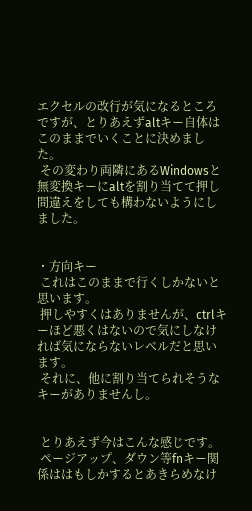エクセルの改行が気になるところですが、とりあえずaltキー自体はこのままでいくことに決めました。
 その変わり両隣にあるWindowsと無変換キーにaltを割り当てて押し間違えをしても構わないようにしました。


・方向キー
 これはこのままで行くしかないと思います。
 押しやすくはありませんが、ctrlキーほど悪くはないので気にしなければ気にならないレベルだと思います。
 それに、他に割り当てられそうなキーがありませんし。


 とりあえず今はこんな感じです。
 ページアップ、ダウン等fnキー関係ははもしかするとあきらめなけ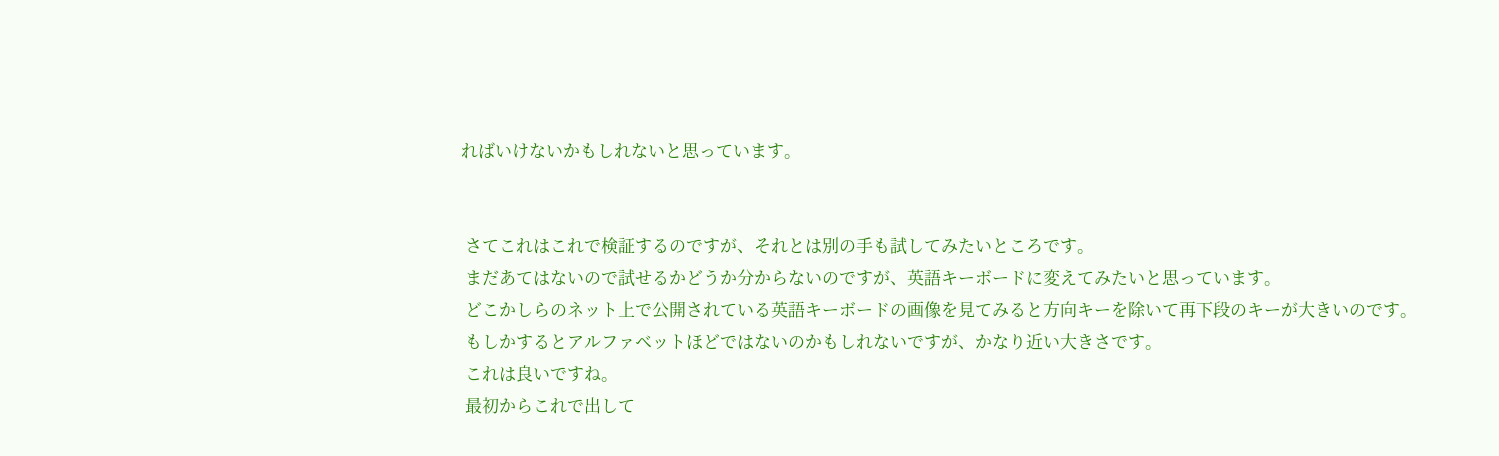ればいけないかもしれないと思っています。


 さてこれはこれで検証するのですが、それとは別の手も試してみたいところです。
 まだあてはないので試せるかどうか分からないのですが、英語キーボードに変えてみたいと思っています。
 どこかしらのネット上で公開されている英語キーボードの画像を見てみると方向キーを除いて再下段のキーが大きいのです。
 もしかするとアルファベットほどではないのかもしれないですが、かなり近い大きさです。
 これは良いですね。
 最初からこれで出して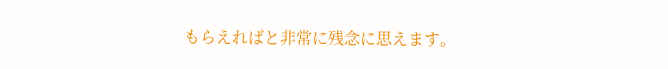もらえればと非常に残念に思えます。